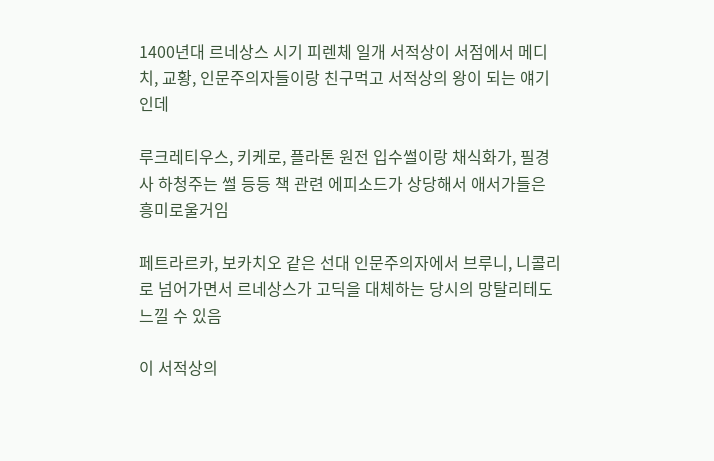1400년대 르네상스 시기 피렌체 일개 서적상이 서점에서 메디치, 교황, 인문주의자들이랑 친구먹고 서적상의 왕이 되는 얘기인데

루크레티우스, 키케로, 플라톤 원전 입수썰이랑 채식화가, 필경사 하청주는 썰 등등 책 관련 에피소드가 상당해서 애서가들은 흥미로울거임

페트라르카, 보카치오 같은 선대 인문주의자에서 브루니, 니콜리로 넘어가면서 르네상스가 고딕을 대체하는 당시의 망탈리테도 느낄 수 있음

이 서적상의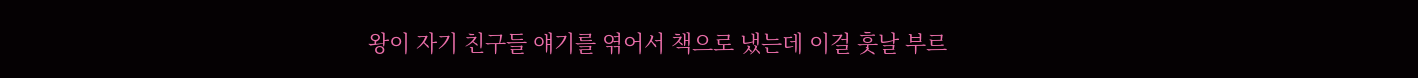왕이 자기 친구들 얘기를 엮어서 책으로 냈는데 이걸 훗날 부르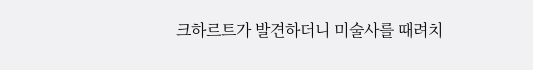크하르트가 발견하더니 미술사를 때려치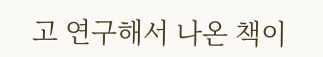고 연구해서 나온 책이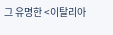그 유명한 <이탈리아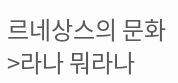르네상스의 문화>라나 뭐라나